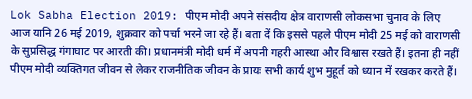Lok Sabha Election 2019: पीएम मोदी अपने संसदीय क्षेत्र वाराणसी लोकसभा चुनाव के लिए आज यानि 26 मई 2019, शुक्रवार को पर्चा भरने जा रहे हैं। बता दें कि इससे पहले पीएम मोदी 25 मई को वाराणसी के सुप्रसिद्ध गंगाघाट पर आरती की। प्रधानमंत्री मोदी धर्म में अपनी गहरी आस्था और विश्वास रखते हैं। इतना ही नहीं पीएम मोदी व्यक्तिगत जीवन से लेकर राजनीतिक जीवन के प्रायः सभी कार्य शुभ मुहूर्त को ध्यान में रखकर करते हैं।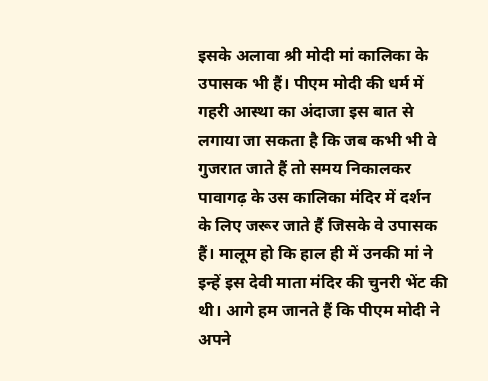इसके अलावा श्री मोदी मां कालिका के उपासक भी हैं। पीएम मोदी की धर्म में गहरी आस्था का अंदाजा इस बात से लगाया जा सकता है कि जब कभी भी वे गुजरात जाते हैं तो समय निकालकर पावागढ़ के उस कालिका मंदिर में दर्शन के लिए जरूर जाते हैं जिसके वे उपासक हैं। मालूम हो कि हाल ही में उनकी मां ने इन्हें इस देवी माता मंदिर की चुनरी भेंट की थी। आगे हम जानते हैं कि पीएम मोदी ने अपने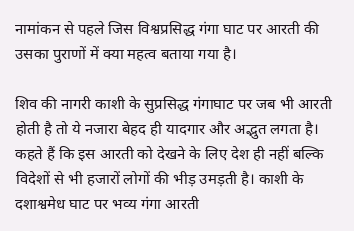नामांकन से पहले जिस विश्वप्रसिद्ध गंगा घाट पर आरती की उसका पुराणों में क्या महत्व बताया गया है।

शिव की नागरी काशी के सुप्रसिद्ध गंगाघाट पर जब भी आरती होती है तो ये नजारा बेहद ही यादगार और अद्भुत लगता है। कहते हैं कि इस आरती को देखने के लिए देश ही नहीं बल्कि विदेशों से भी हजारों लोगों की भीड़ उमड़ती है। काशी के दशाश्वमेध घाट पर भव्य गंगा आरती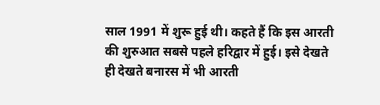साल 1991 में शुरू हुई थी। कहते हैं कि इस आरती की शुरुआत सबसे पहले हरिद्वार में हुई। इसे देखते ही देखते बनारस में भी आरती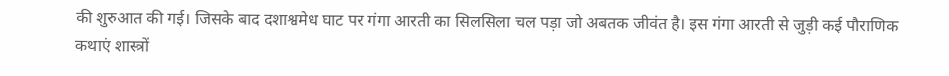की शुरुआत की गई। जिसके बाद दशाश्वमेध घाट पर गंगा आरती का सिलसिला चल पड़ा जो अबतक जीवंत है। इस गंगा आरती से जुड़ी कई पौराणिक कथाएं शास्त्रों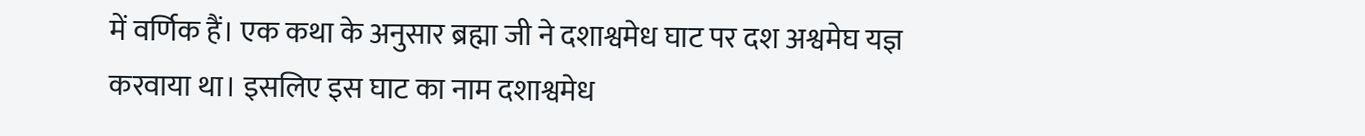में वर्णिक हैं। एक कथा के अनुसार ब्रह्मा जी ने दशाश्वमेध घाट पर दश अश्वमेघ यज्ञ करवाया था। इसलिए इस घाट का नाम दशाश्वमेध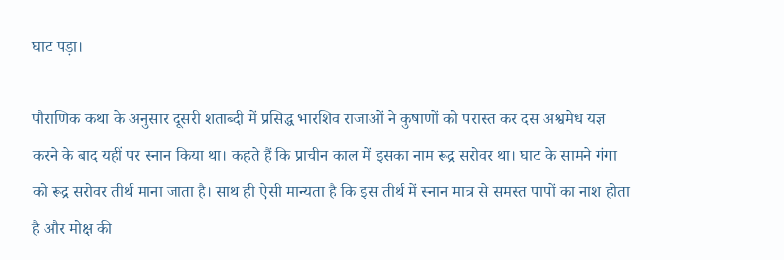घाट पड़ा।

पौराणिक कथा के अनुसार दूसरी शताब्दी में प्रसिद्ध भारशिव राजाओं ने कुषाणों को परास्त कर दस अश्वमेध यज्ञ करने के बाद यहीं पर स्नान किया था। कहते हैं कि प्राचीन काल में इसका नाम रूद्र सरोवर था। घाट के सामने गंगा को रूद्र सरोवर तीर्थ माना जाता है। साथ ही ऐसी मान्यता है कि इस तीर्थ में स्नान मात्र से समस्त पापों का नाश होता है और मोक्ष की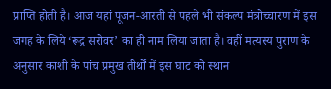प्राप्ति होती है। आज यहां पूजन-आरती से पहले भी संकल्प मंत्रोच्चारण में इस जगह के लिये ‘रूद्र सरोवर’ का ही नाम लिया जाता है। वहीं मत्यस्य पुराण के अनुसार काशी के पांच प्रमुख तीर्थों में इस घाट को स्थान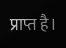प्राप्त है।